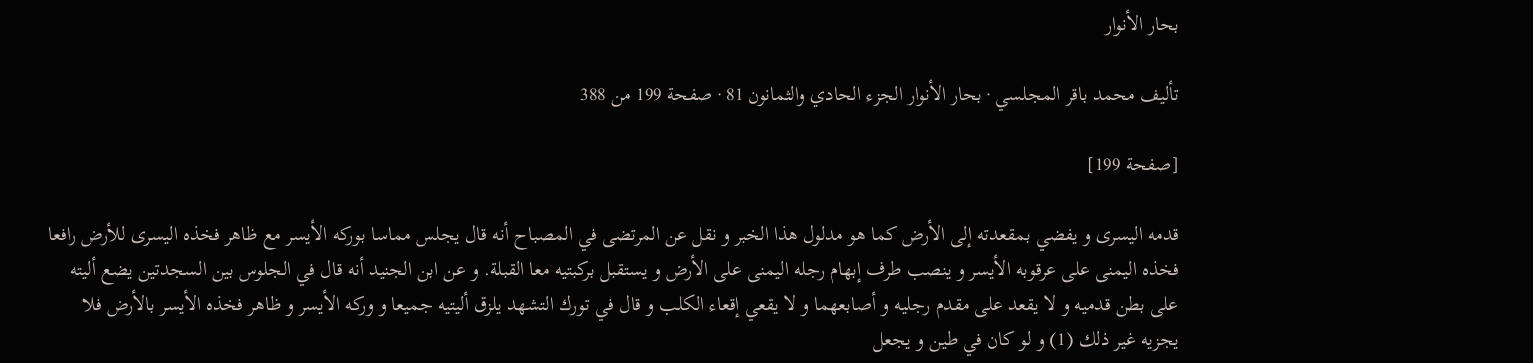بحار الأنوار

تأليف محمد باقر المجلسي · بحار الأنوار الجزء الحادي والثمانون 81 · صفحة 199 من 388

[صفحة 199]

قدمه اليسرى و يفضي بمقعدته إلى الأرض كما هو مدلول هذا الخبر و نقل عن المرتضى في المصباح أنه قال يجلس مماسا بوركه الأيسر مع ظاهر فخذه اليسرى للأرض رافعا فخذه اليمنى على عرقوبه الأيسر و ينصب طرف إبهام رجله اليمنى على الأرض و يستقبل بركبتيه معا القبلة. و عن ابن الجنيد أنه قال في الجلوس بين السجدتين يضع أليته على بطن قدميه و لا يقعد على مقدم رجليه و أصابعهما و لا يقعي إقعاء الكلب و قال في تورك التشهد يلزق أليتيه جميعا و وركه الأيسر و ظاهر فخذه الأيسر بالأرض فلا يجزيه غير ذلك (1) و لو كان في طين و يجعل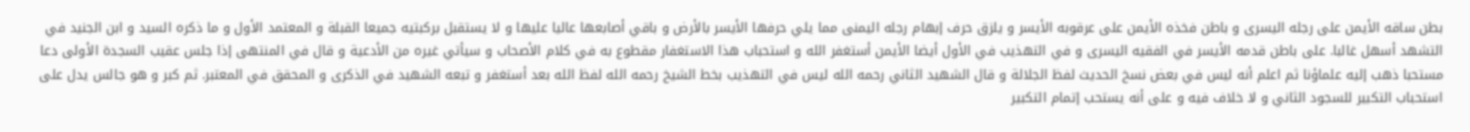بطن ساقه الأيمن على رجله اليسرى و باطن فخذه الأيمن على عرقوبه الأيسر و يلزق حرف إبهام رجله اليمنى مما يلي حرفها الأيسر بالأرض و باقي أصابعها عاليا عليها و لا يستقبل بركبتيه جميعا القبلة و المعتمد الأول و ما ذكره السيد و ابن الجنيد في التشهد أسهل غالبا. على باطن قدمه الأيسر في الفقيه اليسرى و في التهذيب في الأول أيضا الأيمن أستغفر الله و استحباب هذا الاستغفار مقطوع به في كلام الأصحاب و سيأتي غيره من الأدعية و قال في المنتهى إذا جلس عقيب السجدة الأولى دعا مستحبا ذهب إليه علماؤنا ثم اعلم أنه ليس في بعض نسخ الحديث لفظ الجلالة و قال الشهيد الثاني رحمه الله ليس في التهذيب بخط الشيخ رحمه الله لفظ الله بعد أستغفر و تبعه الشهيد في الذكرى و المحقق في المعتبر. ثم كبر و هو جالس يدل على استحباب التكبير للسجود الثاني و لا خلاف فيه و على أنه يستحب إتمام التكبير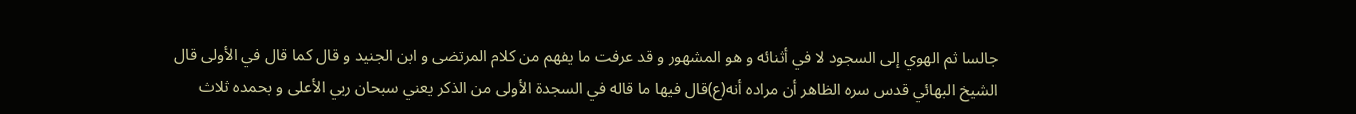جالسا ثم الهوي إلى السجود لا في أثنائه و هو المشهور و قد عرفت ما يفهم من كلام المرتضى و ابن الجنيد و قال كما قال في الأولى قال الشيخ البهائي قدس سره الظاهر أن مراده أنه(ع)قال فيها ما قاله في السجدة الأولى من الذكر يعني سبحان ربي الأعلى و بحمده ثلاث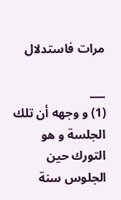مرات فاستدلال

___
(1) و وجهه أن تلك الجلسة و هو التورك حين الجلوس سنة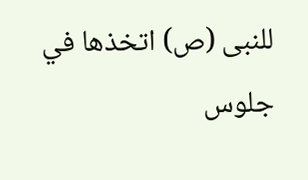للنبى (ص) اتخذها في جلوس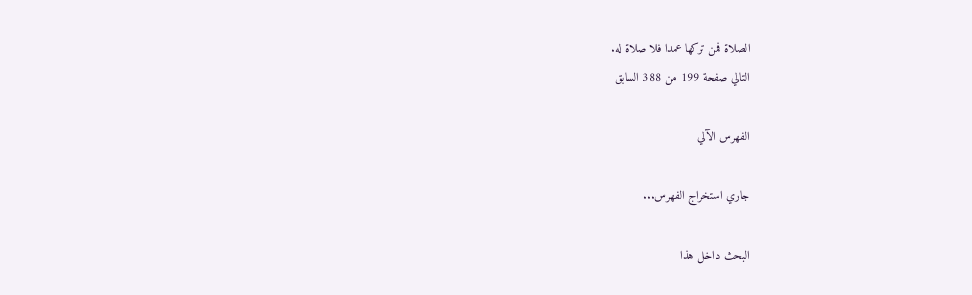الصلاة فمن تركها عمدا فلا صلاة له.
التالي صفحة 199 من 388 السابق

الفهرس الآلي

جاري استخراج الفهرس...

البحث داخل هذا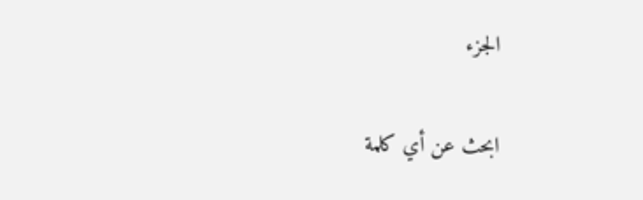الجزء

ابحث عن أي كلمة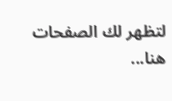لتظهر لك الصفحات هنا...